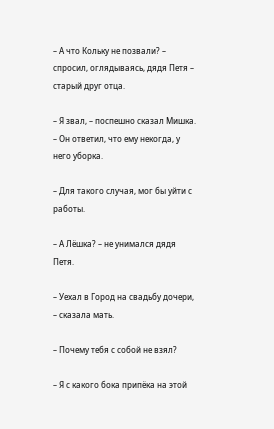– А что Кольку не позвали? – спросил, оглядываясь, дядя Петя – старый друг отца.

– Я звал, – поспешно сказал Мишка. – Он ответил, что ему некогда, у него уборка.

– Для такого случая, мог бы уйти с работы.

– А Лёшка? – не унимался дядя Петя.

– Уехал в Город на свадьбу дочери, – сказала мать.

– Почему тебя с собой не взял?

– Я с какого бока припёка на этой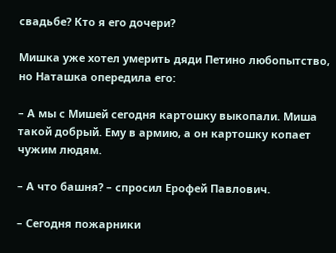свадьбе? Кто я его дочери?

Мишка уже хотел умерить дяди Петино любопытство, но Наташка опередила его:

– А мы с Мишей сегодня картошку выкопали. Миша такой добрый. Ему в армию, а он картошку копает чужим людям.

– А что башня? – спросил Ерофей Павлович.

– Сегодня пожарники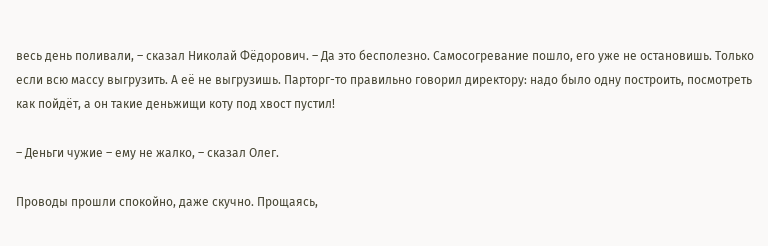весь день поливали, – сказал Николай Фёдорович. – Да это бесполезно. Самосогревание пошло, его уже не остановишь. Только если всю массу выгрузить. А её не выгрузишь. Парторг-то правильно говорил директору: надо было одну построить, посмотреть как пойдёт, а он такие деньжищи коту под хвост пустил!

– Деньги чужие – ему не жалко, – сказал Олег.

Проводы прошли спокойно, даже скучно. Прощаясь,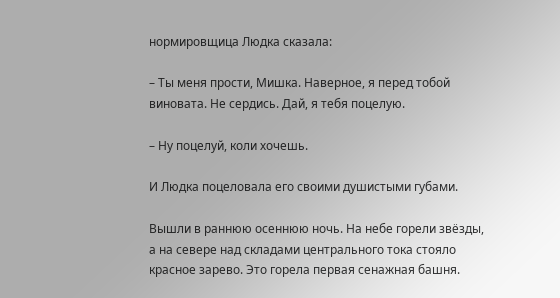нормировщица Людка сказала:

– Ты меня прости, Мишка. Наверное, я перед тобой виновата. Не сердись. Дай, я тебя поцелую.

– Ну поцелуй, коли хочешь.

И Людка поцеловала его своими душистыми губами.

Вышли в раннюю осеннюю ночь. На небе горели звёзды, а на севере над складами центрального тока стояло красное зарево. Это горела первая сенажная башня.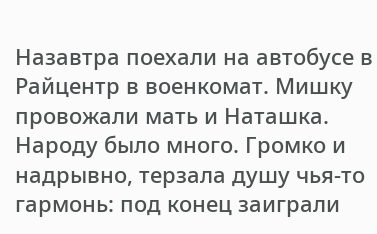Назавтра поехали на автобусе в Райцентр в военкомат. Мишку провожали мать и Наташка. Народу было много. Громко и надрывно, терзала душу чья-то гармонь: под конец заиграли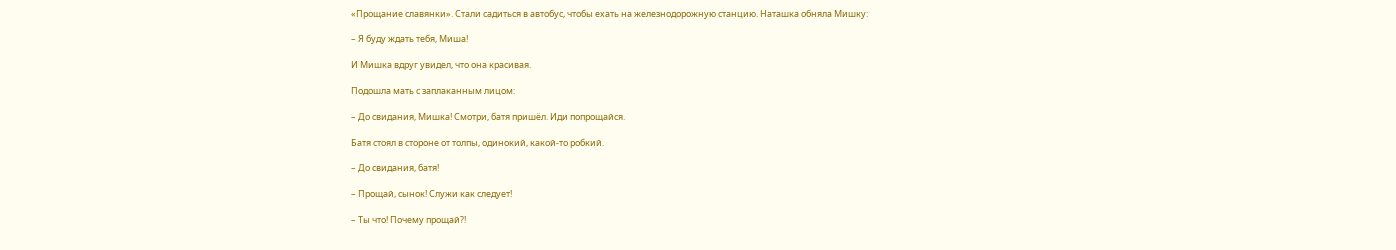«Прощание славянки». Стали садиться в автобус, чтобы ехать на железнодорожную станцию. Наташка обняла Мишку:

– Я буду ждать тебя, Миша!

И Мишка вдруг увидел, что она красивая.

Подошла мать с заплаканным лицом:

– До свидания, Мишка! Смотри, батя пришёл. Иди попрощайся.

Батя стоял в стороне от толпы, одинокий, какой-то робкий.

– До свидания, батя!

– Прощай, сынок! Служи как следует!

– Ты что! Почему прощай?!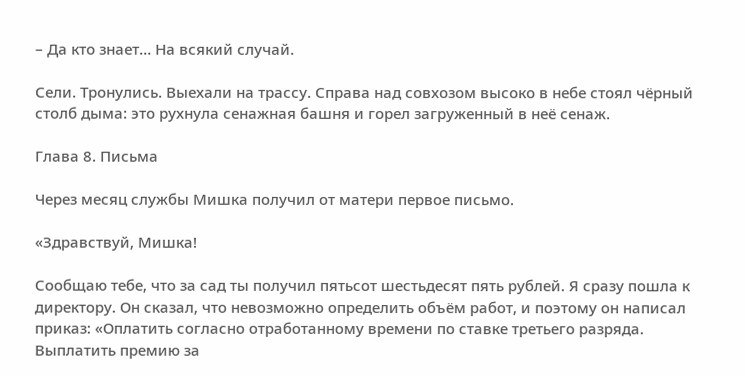– Да кто знает… На всякий случай.

Сели. Тронулись. Выехали на трассу. Справа над совхозом высоко в небе стоял чёрный столб дыма: это рухнула сенажная башня и горел загруженный в неё сенаж.

Глава 8. Письма

Через месяц службы Мишка получил от матери первое письмо.

«Здравствуй, Мишка!

Сообщаю тебе, что за сад ты получил пятьсот шестьдесят пять рублей. Я сразу пошла к директору. Он сказал, что невозможно определить объём работ, и поэтому он написал приказ: «Оплатить согласно отработанному времени по ставке третьего разряда. Выплатить премию за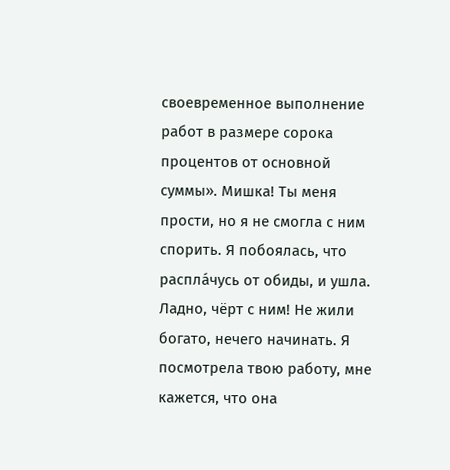своевременное выполнение работ в размере сорока процентов от основной суммы». Мишка! Ты меня прости, но я не смогла с ним спорить. Я побоялась, что расплáчусь от обиды, и ушла. Ладно, чёрт с ним! Не жили богато, нечего начинать. Я посмотрела твою работу, мне кажется, что она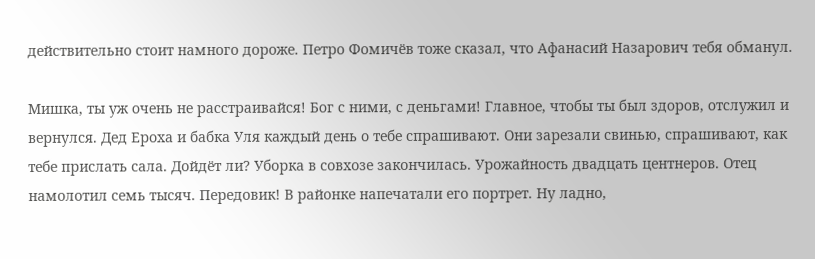действительно стоит намного дороже. Петро Фомичёв тоже сказал, что Афанасий Назарович тебя обманул.

Мишка, ты уж очень не расстраивайся! Бог с ними, с деньгами! Главное, чтобы ты был здоров, отслужил и вернулся. Дед Ероха и бабка Уля каждый день о тебе спрашивают. Они зарезали свинью, спрашивают, как тебе прислать сала. Дойдёт ли? Уборка в совхозе закончилась. Урожайность двадцать центнеров. Отец намолотил семь тысяч. Передовик! В районке напечатали его портрет. Ну ладно,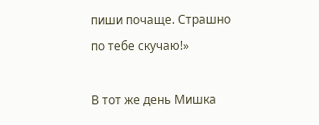пиши почаще. Страшно по тебе скучаю!»

В тот же день Мишка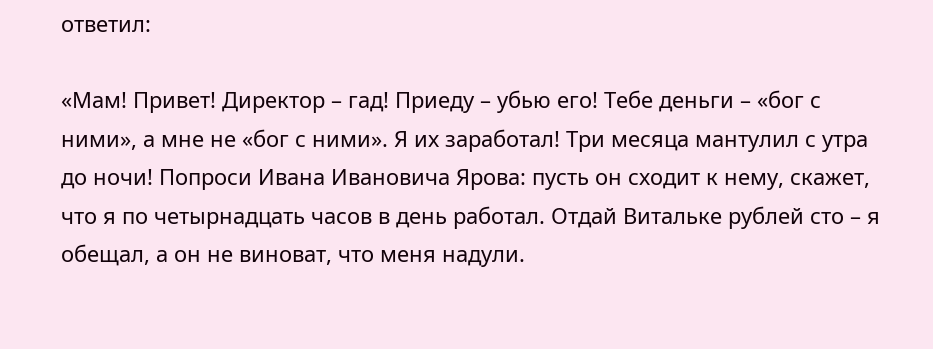ответил:

«Мам! Привет! Директор – гад! Приеду – убью его! Тебе деньги – «бог с ними», а мне не «бог с ними». Я их заработал! Три месяца мантулил с утра до ночи! Попроси Ивана Ивановича Ярова: пусть он сходит к нему, скажет, что я по четырнадцать часов в день работал. Отдай Витальке рублей сто – я обещал, а он не виноват, что меня надули.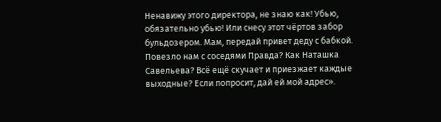Ненавижу этого директора, не знаю как! Убью, обязательно убью! Или снесу этот чёртов забор бульдозером. Мам, передай привет деду с бабкой. Повезло нам с соседями Правда? Как Наташка Савельева? Всё ещё скучает и приезжает каждые выходные? Если попросит, дай ей мой адрес».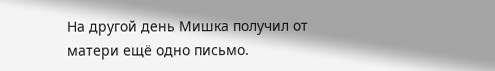На другой день Мишка получил от матери ещё одно письмо.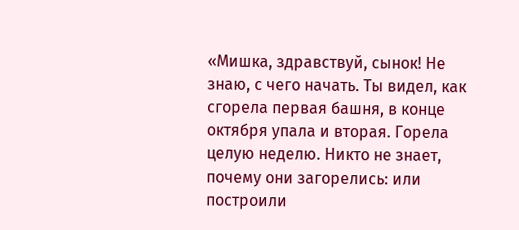«Мишка, здравствуй, сынок! Не знаю, с чего начать. Ты видел, как сгорела первая башня, в конце октября упала и вторая. Горела целую неделю. Никто не знает, почему они загорелись: или построили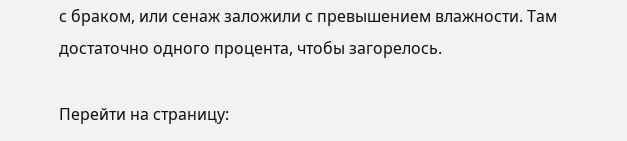с браком, или сенаж заложили с превышением влажности. Там достаточно одного процента, чтобы загорелось.

Перейти на страницу: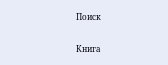Поиск

Книга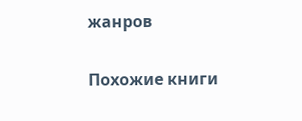жанров

Похожие книги